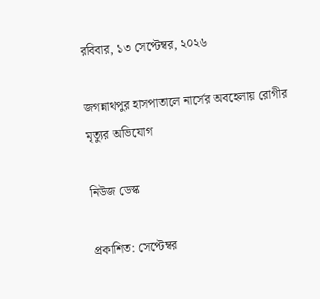রবিবার, ১৩ সেপ্টেম্বর, ২০২৬

জগন্নাথপুর হাসপাতালে নার্সের অবহেলায় রোগীর মৃত্যুর অভিযোগ

নিউজ ডেস্ক

প্রকাশিত: সেপ্টেম্বর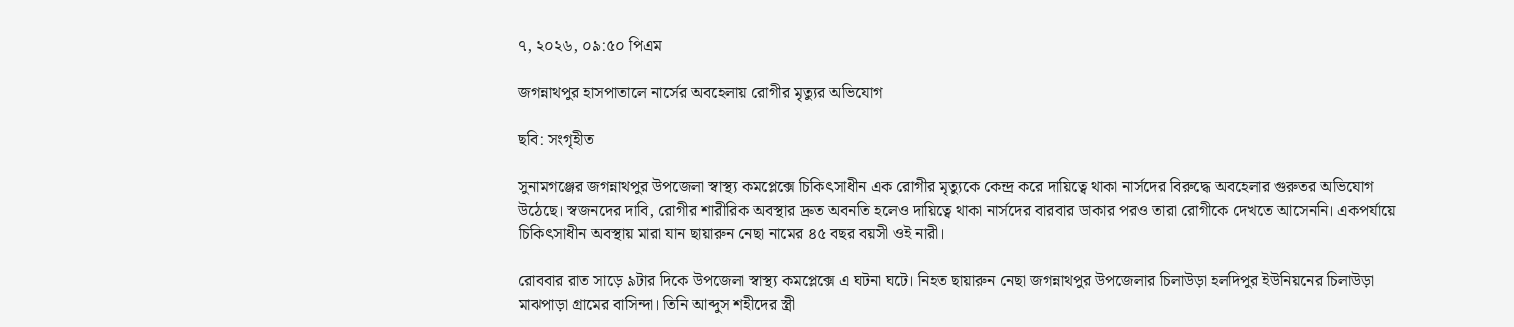৭, ২০২৬, ০৯:৫০ পিএম

জগন্নাথপুর হাসপাতালে নার্সের অবহেলায় রোগীর মৃত্যুর অভিযোগ

ছবি: সংগৃহীত

সুনামগঞ্জের জগন্নাথপুর উপজেলা স্বাস্থ্য কমপ্লেক্সে চিকিৎসাধীন এক রোগীর মৃত্যুকে কেন্দ্র করে দায়িত্বে থাকা নার্সদের বিরুদ্ধে অবহেলার গুরুতর অভিযোগ উঠেছে। স্বজনদের দাবি, রোগীর শারীরিক অবস্থার দ্রুত অবনতি হলেও দায়িত্বে থাকা নার্সদের বারবার ডাকার পরও তারা রোগীকে দেখতে আসেননি। একপর্যায়ে চিকিৎসাধীন অবস্থায় মারা যান ছায়ারুন নেছা নামের ৪৫ বছর বয়সী ওই নারী।

রোববার রাত সাড়ে ৯টার দিকে উপজেলা স্বাস্থ্য কমপ্লেক্সে এ ঘটনা ঘটে। নিহত ছায়ারুন নেছা জগন্নাথপুর উপজেলার চিলাউড়া হলদিপুর ইউনিয়নের চিলাউড়া মাঝপাড়া গ্রামের বাসিন্দা। তিনি আব্দুস শহীদের স্ত্রী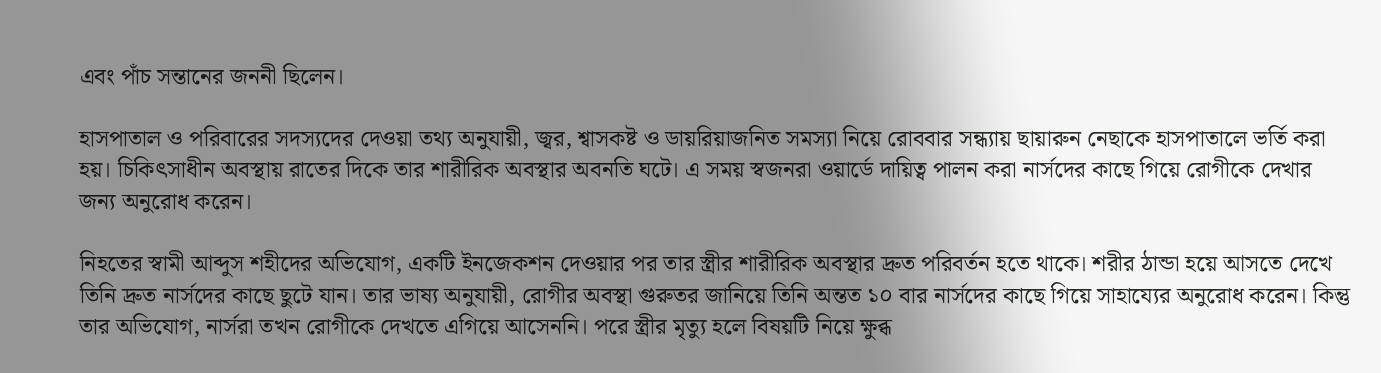এবং পাঁচ সন্তানের জননী ছিলেন।

হাসপাতাল ও পরিবারের সদস্যদের দেওয়া তথ্য অনুযায়ী, জ্বর, শ্বাসকষ্ট ও ডায়রিয়াজনিত সমস্যা নিয়ে রোববার সন্ধ্যায় ছায়ারুন নেছাকে হাসপাতালে ভর্তি করা হয়। চিকিৎসাধীন অবস্থায় রাতের দিকে তার শারীরিক অবস্থার অবনতি ঘটে। এ সময় স্বজনরা ওয়ার্ডে দায়িত্ব পালন করা নার্সদের কাছে গিয়ে রোগীকে দেখার জন্য অনুরোধ করেন।

নিহতের স্বামী আব্দুস শহীদের অভিযোগ, একটি ইনজেকশন দেওয়ার পর তার স্ত্রীর শারীরিক অবস্থার দ্রুত পরিবর্তন হতে থাকে। শরীর ঠান্ডা হয়ে আসতে দেখে তিনি দ্রুত নার্সদের কাছে ছুটে যান। তার ভাষ্য অনুযায়ী, রোগীর অবস্থা গুরুতর জানিয়ে তিনি অন্তত ১০ বার নার্সদের কাছে গিয়ে সাহায্যের অনুরোধ করেন। কিন্তু তার অভিযোগ, নার্সরা তখন রোগীকে দেখতে এগিয়ে আসেননি। পরে স্ত্রীর মৃত্যু হলে বিষয়টি নিয়ে ক্ষুব্ধ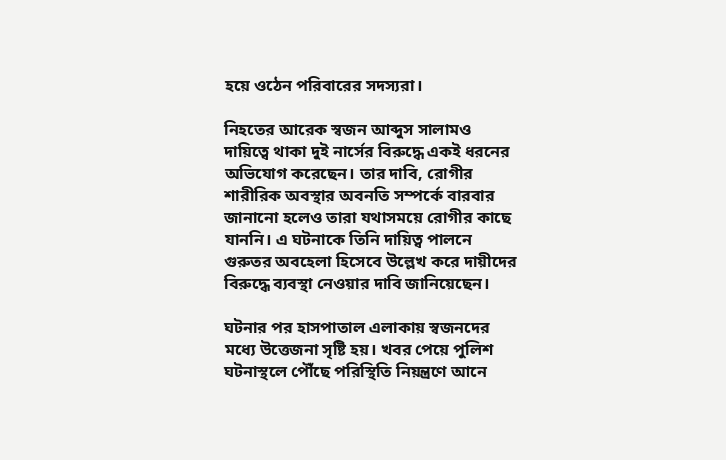হয়ে ওঠেন পরিবারের সদস্যরা।

নিহতের আরেক স্বজন আব্দুস সালামও দায়িত্বে থাকা দুই নার্সের বিরুদ্ধে একই ধরনের অভিযোগ করেছেন। তার দাবি, রোগীর শারীরিক অবস্থার অবনতি সম্পর্কে বারবার জানানো হলেও তারা যথাসময়ে রোগীর কাছে যাননি। এ ঘটনাকে তিনি দায়িত্ব পালনে গুরুতর অবহেলা হিসেবে উল্লেখ করে দায়ীদের বিরুদ্ধে ব্যবস্থা নেওয়ার দাবি জানিয়েছেন।

ঘটনার পর হাসপাতাল এলাকায় স্বজনদের মধ্যে উত্তেজনা সৃষ্টি হয়। খবর পেয়ে পুলিশ ঘটনাস্থলে পৌঁছে পরিস্থিতি নিয়ন্ত্রণে আনে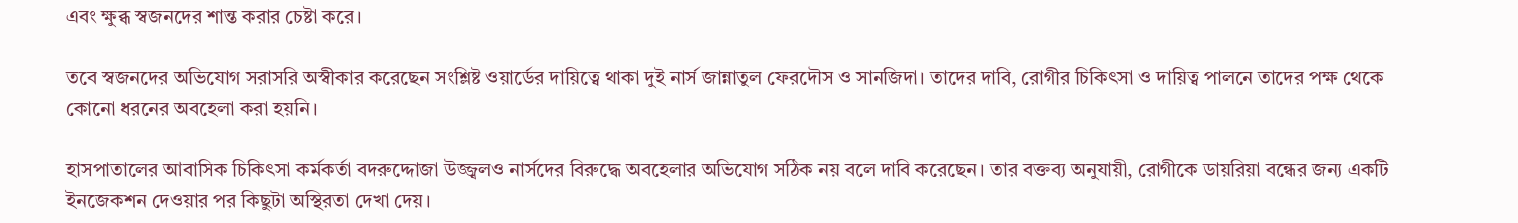এবং ক্ষুব্ধ স্বজনদের শান্ত করার চেষ্টা করে।

তবে স্বজনদের অভিযোগ সরাসরি অস্বীকার করেছেন সংশ্লিষ্ট ওয়ার্ডের দায়িত্বে থাকা দুই নার্স জান্নাতুল ফেরদৌস ও সানজিদা। তাদের দাবি, রোগীর চিকিৎসা ও দায়িত্ব পালনে তাদের পক্ষ থেকে কোনো ধরনের অবহেলা করা হয়নি।

হাসপাতালের আবাসিক চিকিৎসা কর্মকর্তা বদরুদ্দোজা উজ্জ্বলও নার্সদের বিরুদ্ধে অবহেলার অভিযোগ সঠিক নয় বলে দাবি করেছেন। তার বক্তব্য অনুযায়ী, রোগীকে ডায়রিয়া বন্ধের জন্য একটি ইনজেকশন দেওয়ার পর কিছুটা অস্থিরতা দেখা দেয়।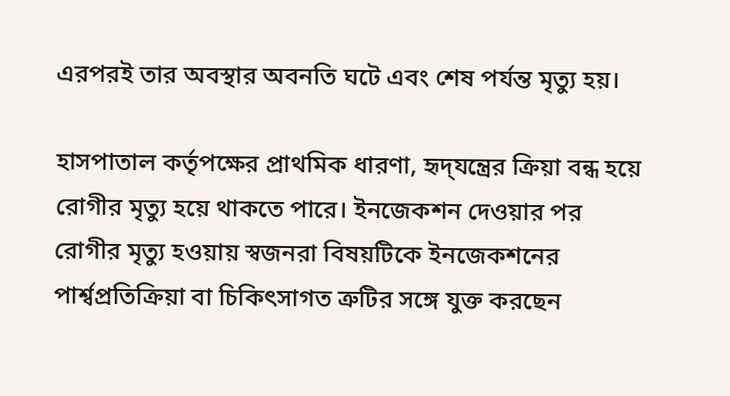এরপরই তার অবস্থার অবনতি ঘটে এবং শেষ পর্যন্ত মৃত্যু হয়।

হাসপাতাল কর্তৃপক্ষের প্রাথমিক ধারণা, হৃদ্‌যন্ত্রের ক্রিয়া বন্ধ হয়ে রোগীর মৃত্যু হয়ে থাকতে পারে। ইনজেকশন দেওয়ার পর রোগীর মৃত্যু হওয়ায় স্বজনরা বিষয়টিকে ইনজেকশনের পার্শ্বপ্রতিক্রিয়া বা চিকিৎসাগত ত্রুটির সঙ্গে যুক্ত করছেন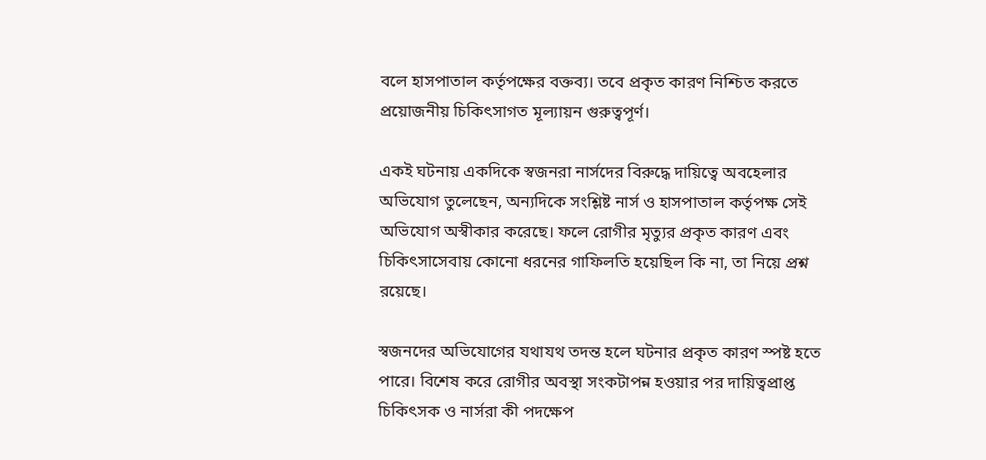বলে হাসপাতাল কর্তৃপক্ষের বক্তব্য। তবে প্রকৃত কারণ নিশ্চিত করতে প্রয়োজনীয় চিকিৎসাগত মূল্যায়ন গুরুত্বপূর্ণ।

একই ঘটনায় একদিকে স্বজনরা নার্সদের বিরুদ্ধে দায়িত্বে অবহেলার অভিযোগ তুলেছেন, অন্যদিকে সংশ্লিষ্ট নার্স ও হাসপাতাল কর্তৃপক্ষ সেই অভিযোগ অস্বীকার করেছে। ফলে রোগীর মৃত্যুর প্রকৃত কারণ এবং চিকিৎসাসেবায় কোনো ধরনের গাফিলতি হয়েছিল কি না, তা নিয়ে প্রশ্ন রয়েছে।

স্বজনদের অভিযোগের যথাযথ তদন্ত হলে ঘটনার প্রকৃত কারণ স্পষ্ট হতে পারে। বিশেষ করে রোগীর অবস্থা সংকটাপন্ন হওয়ার পর দায়িত্বপ্রাপ্ত চিকিৎসক ও নার্সরা কী পদক্ষেপ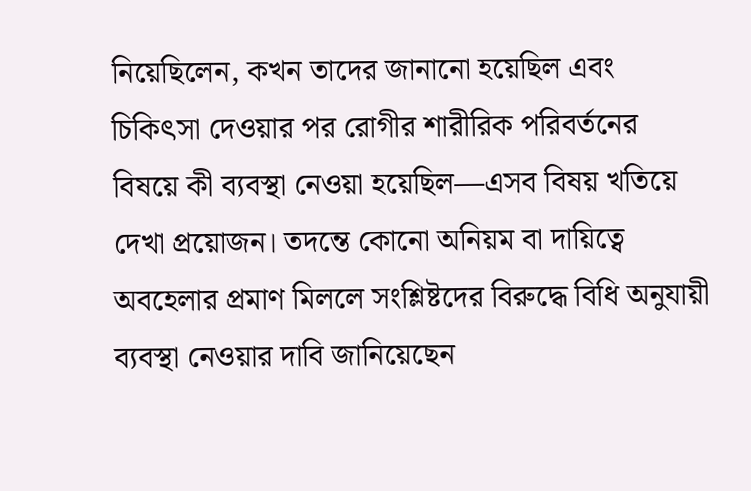নিয়েছিলেন, কখন তাদের জানানো হয়েছিল এবং চিকিৎসা দেওয়ার পর রোগীর শারীরিক পরিবর্তনের বিষয়ে কী ব্যবস্থা নেওয়া হয়েছিল—এসব বিষয় খতিয়ে দেখা প্রয়োজন। তদন্তে কোনো অনিয়ম বা দায়িত্বে অবহেলার প্রমাণ মিললে সংশ্লিষ্টদের বিরুদ্ধে বিধি অনুযায়ী ব্যবস্থা নেওয়ার দাবি জানিয়েছেন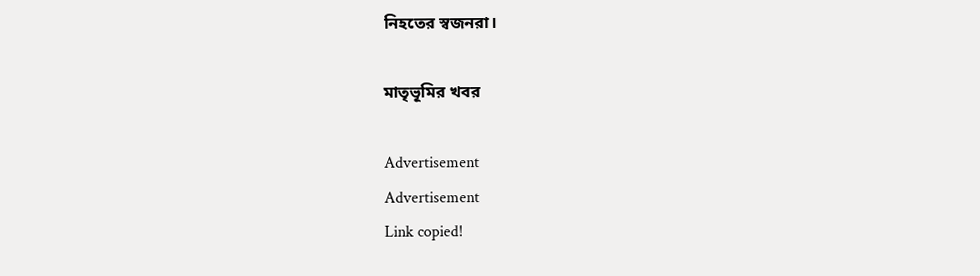নিহতের স্বজনরা।

মাতৃভূমির খবর

Advertisement
Advertisement
Link copied!